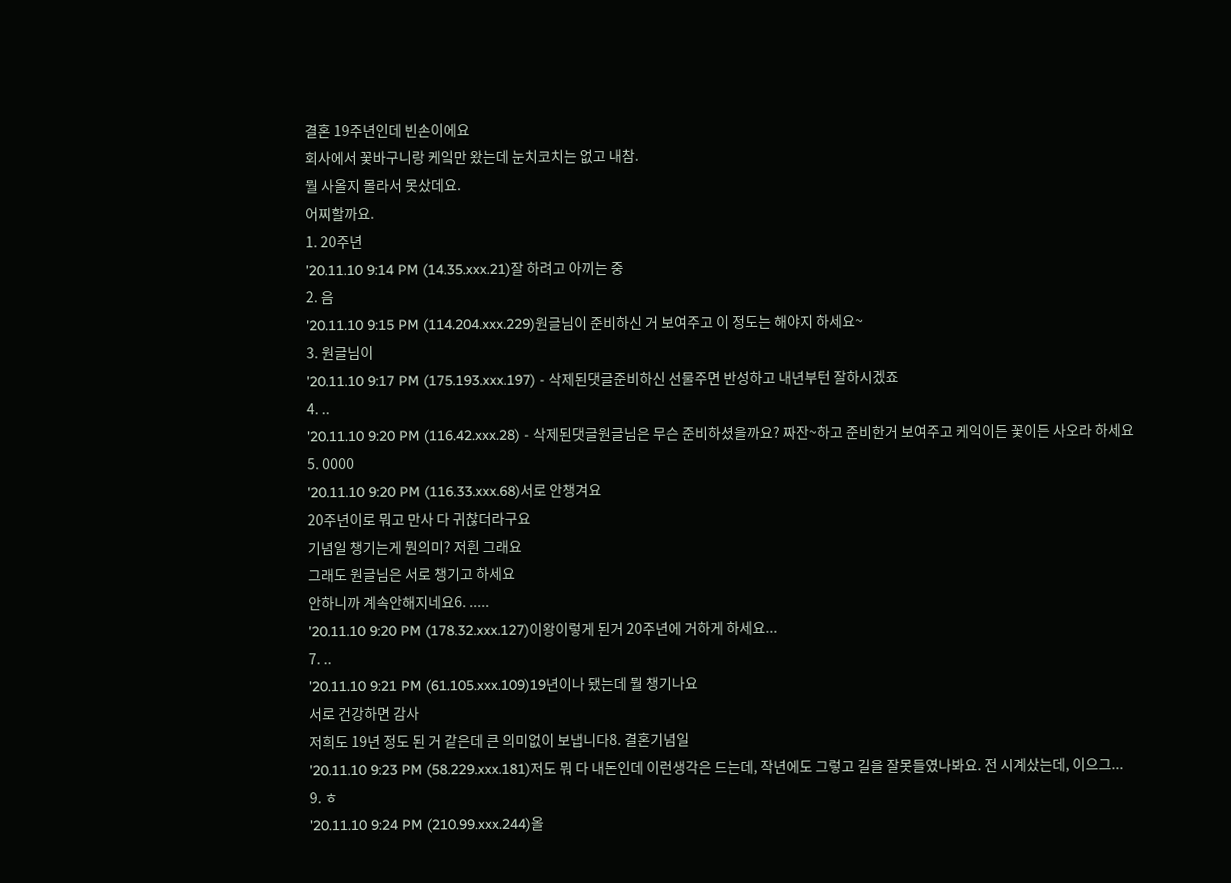결혼 19주년인데 빈손이에요
회사에서 꽃바구니랑 케잌만 왔는데 눈치코치는 없고 내참.
뭘 사올지 몰라서 못샀데요.
어찌할까요.
1. 20주년
'20.11.10 9:14 PM (14.35.xxx.21)잘 하려고 아끼는 중
2. 음
'20.11.10 9:15 PM (114.204.xxx.229)원글님이 준비하신 거 보여주고 이 정도는 해야지 하세요~
3. 원글님이
'20.11.10 9:17 PM (175.193.xxx.197) - 삭제된댓글준비하신 선물주면 반성하고 내년부턴 잘하시겠죠
4. ..
'20.11.10 9:20 PM (116.42.xxx.28) - 삭제된댓글원글님은 무슨 준비하셨을까요? 짜잔~하고 준비한거 보여주고 케익이든 꽃이든 사오라 하세요
5. 0000
'20.11.10 9:20 PM (116.33.xxx.68)서로 안챙겨요
20주년이로 뭐고 만사 다 귀찮더라구요
기념일 챙기는게 뭔의미? 저흰 그래요
그래도 원글님은 서로 챙기고 하세요
안하니까 계속안해지네요6. .....
'20.11.10 9:20 PM (178.32.xxx.127)이왕이렇게 된거 20주년에 거하게 하세요...
7. ..
'20.11.10 9:21 PM (61.105.xxx.109)19년이나 됐는데 뭘 챙기나요
서로 건강하면 감사
저희도 19년 정도 된 거 같은데 큰 의미없이 보냅니다8. 결혼기념일
'20.11.10 9:23 PM (58.229.xxx.181)저도 뭐 다 내돈인데 이런생각은 드는데, 작년에도 그렇고 길을 잘못들였나봐요. 전 시계샀는데, 이으그...
9. ㅎ
'20.11.10 9:24 PM (210.99.xxx.244)올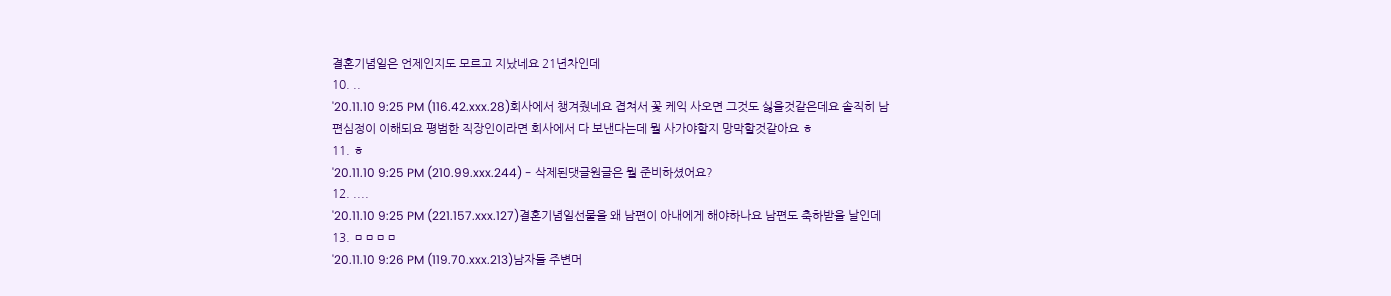결혼기념일은 언제인지도 모르고 지났네요 21년차인데
10. ..
'20.11.10 9:25 PM (116.42.xxx.28)회사에서 챙겨줬네요 겹쳐서 꽃 케익 사오면 그것도 싫을것같은데요 솔직히 남편심정이 이해되요 평범한 직장인이라면 회사에서 다 보낸다는데 뭘 사가야할지 망막할것같아요 ㅎ
11. ㅎ
'20.11.10 9:25 PM (210.99.xxx.244) - 삭제된댓글원글은 뭘 준비하셨어요?
12. ....
'20.11.10 9:25 PM (221.157.xxx.127)결혼기념일선물을 왜 남편이 아내에게 해야하나요 남편도 축하받을 날인데
13. ㅁㅁㅁㅁ
'20.11.10 9:26 PM (119.70.xxx.213)남자들 주변머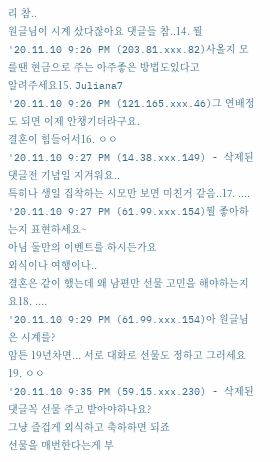리 참..
원글님이 시계 샀다잖아요 댓글들 참..14. 뭘
'20.11.10 9:26 PM (203.81.xxx.82)사올지 모를땐 현금으로 주는 아주좋은 방법도있다고
알려주세요15. Juliana7
'20.11.10 9:26 PM (121.165.xxx.46)그 연배정도 되면 이제 안챙기더라구요.
결혼이 힘들어서16. ㅇㅇ
'20.11.10 9:27 PM (14.38.xxx.149) - 삭제된댓글전 기념일 지겨워요..
특히나 생일 집착하는 시모만 보면 미친거 같음..17. ....
'20.11.10 9:27 PM (61.99.xxx.154)뭘 좋아하는지 표현하세요~
아님 둘만의 이벤트를 하시든가요
외식이나 여행이나..
결혼은 같이 했는데 왜 남편만 선물 고민을 해야하는지요18. ....
'20.11.10 9:29 PM (61.99.xxx.154)아 원글님은 시계를?
암튼 19년차면... 서로 대화로 선물도 정하고 그러세요19. ㅇㅇ
'20.11.10 9:35 PM (59.15.xxx.230) - 삭제된댓글꼭 선물 주고 받아야하나요?
그냥 즐겁게 외식하고 축하하면 되죠
선물을 매번한다는게 부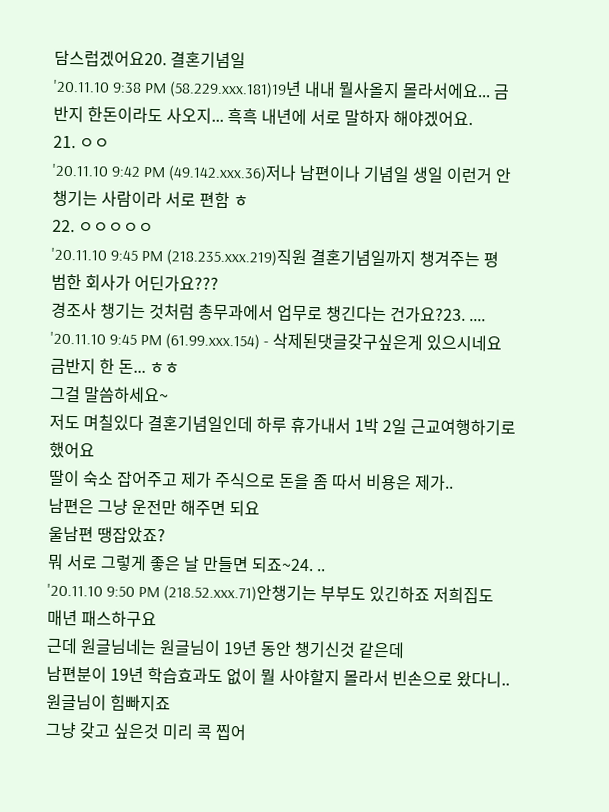담스럽겠어요20. 결혼기념일
'20.11.10 9:38 PM (58.229.xxx.181)19년 내내 뭘사올지 몰라서에요... 금반지 한돈이라도 사오지... 흑흑 내년에 서로 말하자 해야겠어요.
21. ㅇㅇ
'20.11.10 9:42 PM (49.142.xxx.36)저나 남편이나 기념일 생일 이런거 안챙기는 사람이라 서로 편함 ㅎ
22. ㅇㅇㅇㅇㅇ
'20.11.10 9:45 PM (218.235.xxx.219)직원 결혼기념일까지 챙겨주는 평범한 회사가 어딘가요???
경조사 챙기는 것처럼 총무과에서 업무로 챙긴다는 건가요?23. ....
'20.11.10 9:45 PM (61.99.xxx.154) - 삭제된댓글갖구싶은게 있으시네요 금반지 한 돈... ㅎㅎ
그걸 말씀하세요~
저도 며칠있다 결혼기념일인데 하루 휴가내서 1박 2일 근교여행하기로 했어요
딸이 숙소 잡어주고 제가 주식으로 돈을 좀 따서 비용은 제가..
남편은 그냥 운전만 해주면 되요
울남편 땡잡았죠?
뭐 서로 그렇게 좋은 날 만들면 되죠~24. ..
'20.11.10 9:50 PM (218.52.xxx.71)안챙기는 부부도 있긴하죠 저희집도 매년 패스하구요
근데 원글님네는 원글님이 19년 동안 챙기신것 같은데
남편분이 19년 학습효과도 없이 뭘 사야할지 몰라서 빈손으로 왔다니..원글님이 힘빠지죠
그냥 갖고 싶은것 미리 콕 찝어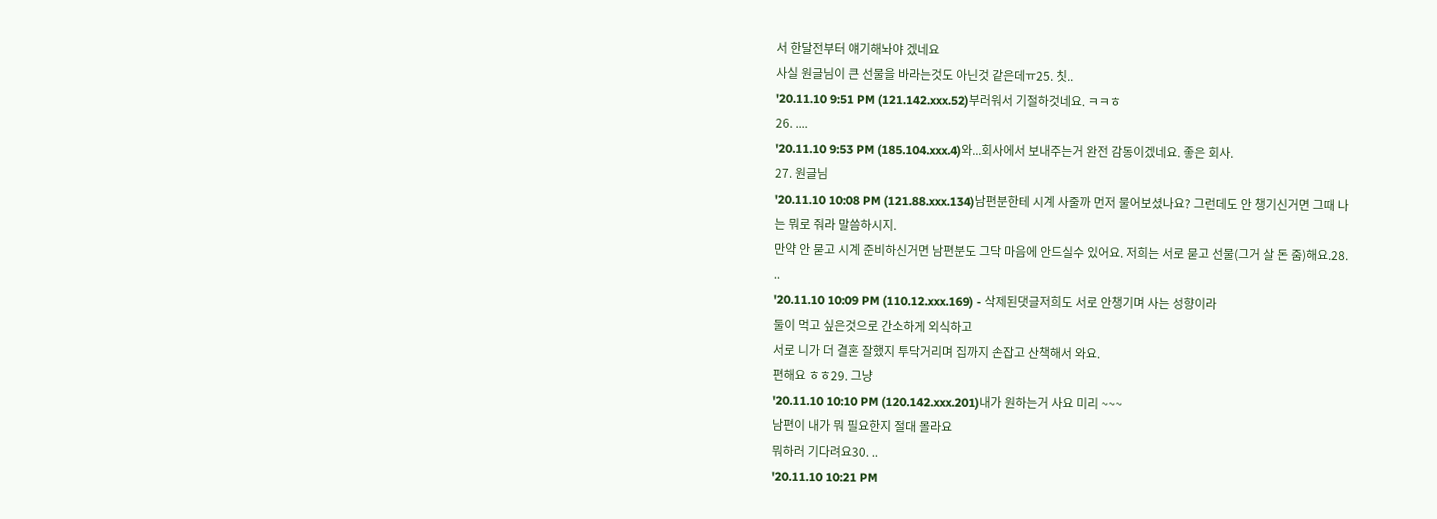서 한달전부터 얘기해놔야 겠네요
사실 원글님이 큰 선물을 바라는것도 아닌것 같은데ㅠ25. 칫..
'20.11.10 9:51 PM (121.142.xxx.52)부러워서 기절하것네요. ㅋㅋㅎ
26. ....
'20.11.10 9:53 PM (185.104.xxx.4)와...회사에서 보내주는거 완전 감동이겠네요. 좋은 회사.
27. 원글님
'20.11.10 10:08 PM (121.88.xxx.134)남편분한테 시계 사줄까 먼저 물어보셨나요? 그런데도 안 챙기신거면 그때 나는 뭐로 줘라 말씀하시지.
만약 안 묻고 시계 준비하신거면 남편분도 그닥 마음에 안드실수 있어요. 저희는 서로 묻고 선물(그거 살 돈 줌)해요.28. ..
'20.11.10 10:09 PM (110.12.xxx.169) - 삭제된댓글저희도 서로 안챙기며 사는 성향이라
둘이 먹고 싶은것으로 간소하게 외식하고
서로 니가 더 결혼 잘했지 투닥거리며 집까지 손잡고 산책해서 와요.
편해요 ㅎㅎ29. 그냥
'20.11.10 10:10 PM (120.142.xxx.201)내가 원하는거 사요 미리 ~~~
남편이 내가 뭐 필요한지 절대 몰라요
뭐하러 기다려요30. ..
'20.11.10 10:21 PM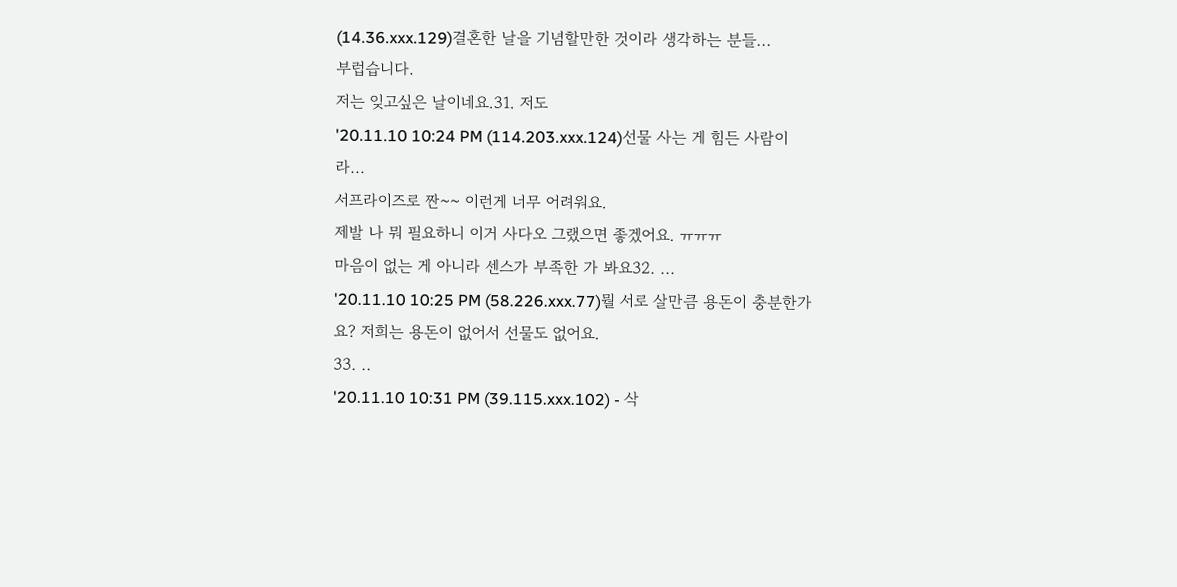(14.36.xxx.129)결혼한 날을 기념할만한 것이라 생각하는 분들...
부럽습니다.
저는 잊고싶은 날이네요.31. 저도
'20.11.10 10:24 PM (114.203.xxx.124)선물 사는 게 힘든 사람이라...
서프라이즈로 짠~~ 이런게 너무 어려워요.
제발 나 뭐 필요하니 이거 사다오 그랬으면 좋겠어요. ㅠㅠㅠ
마음이 없는 게 아니라 센스가 부족한 가 봐요32. ...
'20.11.10 10:25 PM (58.226.xxx.77)뭘 서로 살만큼 용돈이 충분한가요? 저희는 용돈이 없어서 선물도 없어요.
33. ..
'20.11.10 10:31 PM (39.115.xxx.102) - 삭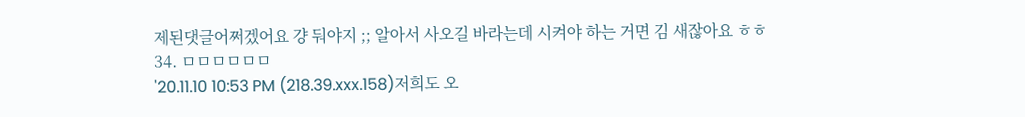제된댓글어쩌겠어요 걍 둬야지 ;; 알아서 사오길 바라는데 시켜야 하는 거면 김 새잖아요 ㅎㅎ
34. ㅁㅁㅁㅁㅁㅁ
'20.11.10 10:53 PM (218.39.xxx.158)저희도 오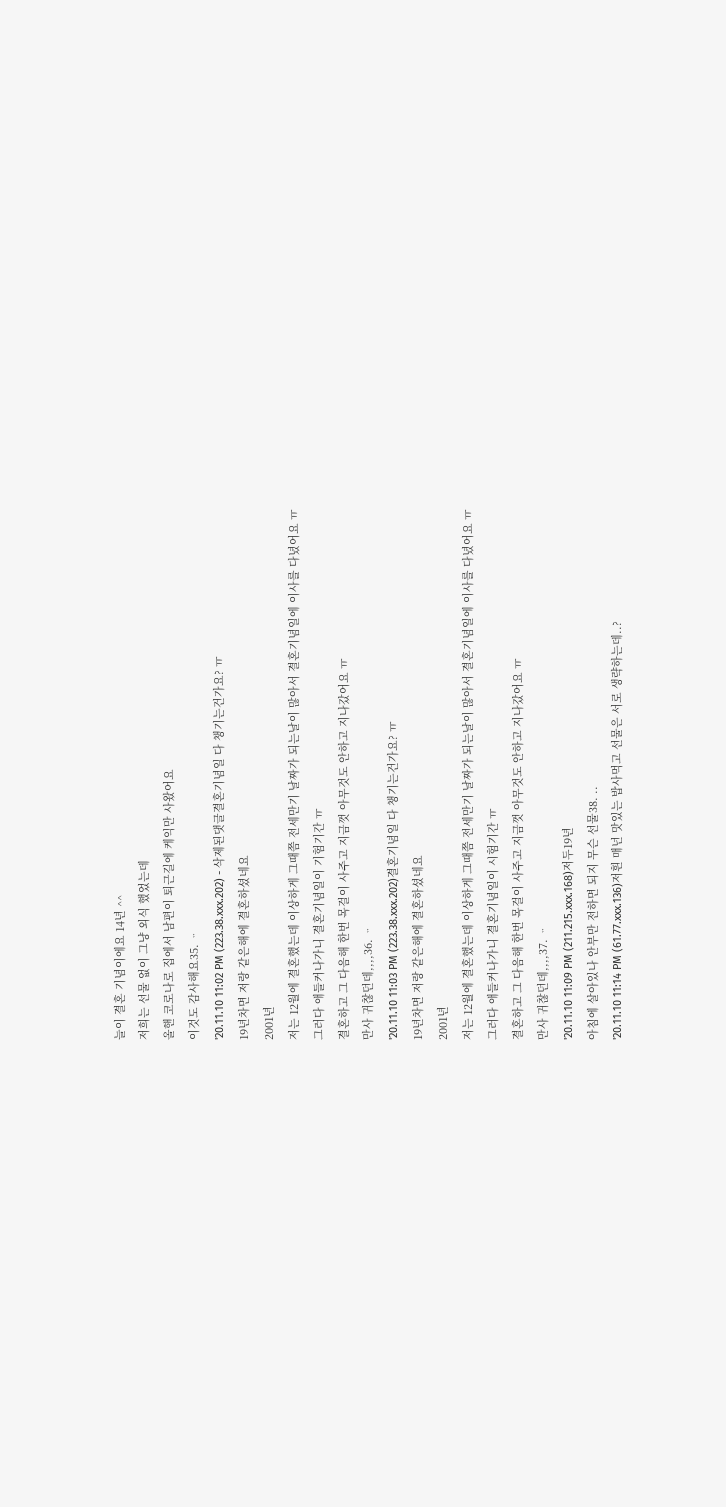늘이 결혼 기념이에요 14년 ^^
저희는 선물 없이 그냥 외식 했었는데
올핸 코로나로 집에서 남편이 퇴근길에 케익만 사왔어요
이것도 감사해요35. ᆢ
'20.11.10 11:02 PM (223.38.xxx.202) - 삭제된댓글결혼기념일 다 챙기는건가요? ㅠ
19년차면 저랑 같은해에 결혼하셨네요
2001년
저는 12월에 결혼했는데 이상하게 그때쯤 전세만기 날짜가 되는날이 많아서 결혼기념일에 이사를 다녔어요 ㅠ
그러다 애들커나가니 결혼기념일이 기험기간 ㅠ
결혼하고 그 다음해 한번 목걸이 사주고 지금껏 아무것도 안하고 지나갔어요 ㅠ
만사 귀찮던데,,,,36. ᆢ
'20.11.10 11:03 PM (223.38.xxx.202)결혼기념일 다 챙기는건가요? ㅠ
19년차면 저랑 같은해에 결혼하셨네요
2001년
저는 12월에 결혼했는데 이상하게 그때쯤 전세만기 날짜가 되는날이 많아서 결혼기념일에 이사를 다녔어요 ㅠ
그러다 애들커나가니 결혼기념일이 시험기간 ㅠ
결혼하고 그 다음해 한번 목걸이 사주고 지금껏 아무것도 안하고 지나갔어요 ㅠ
만사 귀찮던데,,,,37. ᆢ
'20.11.10 11:09 PM (211.215.xxx.168)저두19년
아침에 살아있나 안부만 전하면 되지 무슨 선물38. ..
'20.11.10 11:14 PM (61.77.xxx.136)저흰 매넌 맛있는 밥사먹고 선물은 서로 생략하는데..?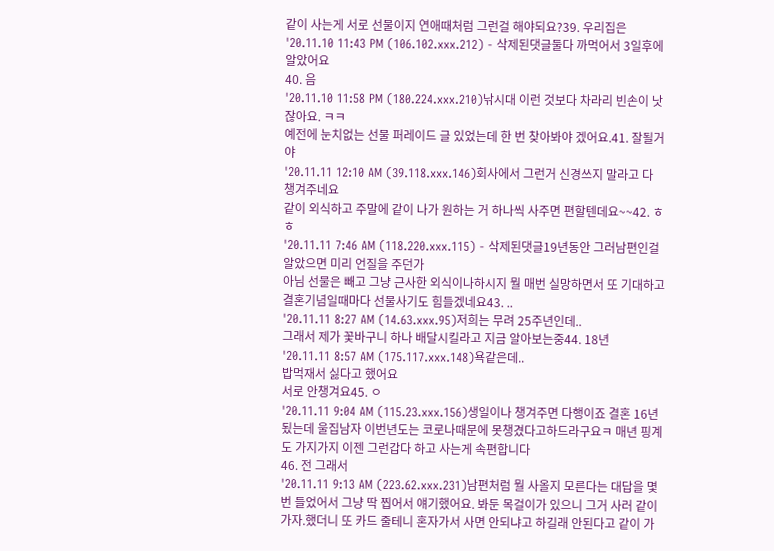같이 사는게 서로 선물이지 연애때처럼 그런걸 해야되요?39. 우리집은
'20.11.10 11:43 PM (106.102.xxx.212) - 삭제된댓글둘다 까먹어서 3일후에 알았어요
40. 음
'20.11.10 11:58 PM (180.224.xxx.210)낚시대 이런 것보다 차라리 빈손이 낫잖아요. ㅋㅋ
예전에 눈치없는 선물 퍼레이드 글 있었는데 한 번 찾아봐야 겠어요.41. 잘될거야
'20.11.11 12:10 AM (39.118.xxx.146)회사에서 그런거 신경쓰지 말라고 다 챙겨주네요
같이 외식하고 주말에 같이 나가 원하는 거 하나씩 사주면 편할텐데요~~42. ㅎㅎ
'20.11.11 7:46 AM (118.220.xxx.115) - 삭제된댓글19년동안 그러남편인걸 알았으면 미리 언질을 주던가
아님 선물은 빼고 그냥 근사한 외식이나하시지 뭘 매번 실망하면서 또 기대하고
결혼기념일때마다 선물사기도 힘들겠네요43. ..
'20.11.11 8:27 AM (14.63.xxx.95)저희는 무려 25주년인데..
그래서 제가 꽃바구니 하나 배달시킬라고 지금 알아보는중44. 18년
'20.11.11 8:57 AM (175.117.xxx.148)욕같은데..
밥먹재서 싫다고 했어요
서로 안챙겨요45. ㅇ
'20.11.11 9:04 AM (115.23.xxx.156)생일이나 챙겨주면 다행이죠 결혼 16년됬는데 울집남자 이번년도는 코로나때문에 못챙겼다고하드라구요ㅋ 매년 핑계도 가지가지 이젠 그런갑다 하고 사는게 속편합니다
46. 전 그래서
'20.11.11 9:13 AM (223.62.xxx.231)남편처럼 뭘 사올지 모른다는 대답을 몇 번 들었어서 그냥 딱 찝어서 얘기했어요. 봐둔 목걸이가 있으니 그거 사러 같이가자.했더니 또 카드 줄테니 혼자가서 사면 안되냐고 하길래 안된다고 같이 가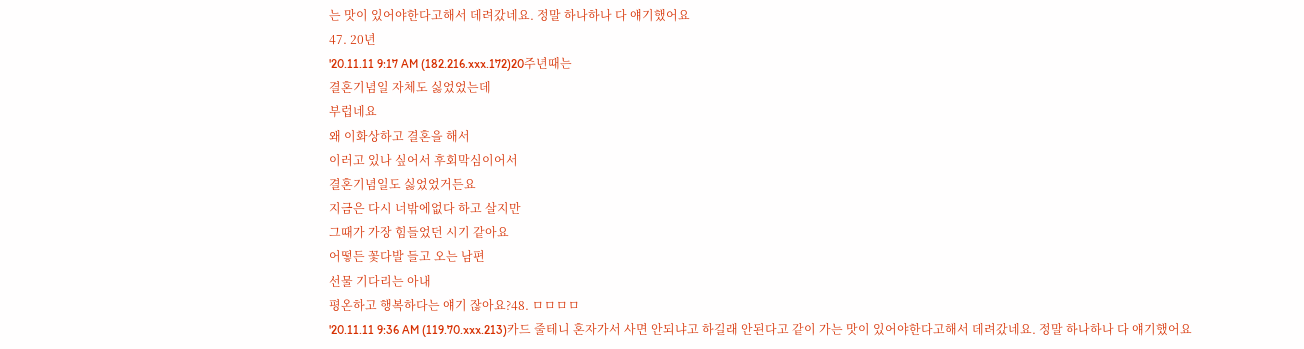는 맛이 있어야한다고해서 데려갔네요. 정말 하나하나 다 얘기했어요
47. 20년
'20.11.11 9:17 AM (182.216.xxx.172)20주년때는
결혼기념일 자체도 싫었었는데
부럽네요
왜 이화상하고 결혼을 해서
이러고 있나 싶어서 후회막심이어서
결혼기념일도 싫었었거든요
지금은 다시 너밖에없다 하고 살지만
그때가 가장 힘들었던 시기 같아요
어떻든 꽃다발 들고 오는 남편
선물 기다리는 아내
평온하고 행복하다는 얘기 잖아요?48. ㅁㅁㅁㅁ
'20.11.11 9:36 AM (119.70.xxx.213)카드 줄테니 혼자가서 사면 안되냐고 하길래 안된다고 같이 가는 맛이 있어야한다고해서 데려갔네요. 정말 하나하나 다 얘기했어요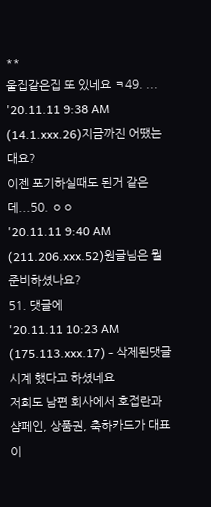**
울집같은집 또 있네요 ㅋ49. ...
'20.11.11 9:38 AM (14.1.xxx.26)지금까진 어땠는대요?
이젠 포기하실때도 된거 같은데...50. ㅇㅇ
'20.11.11 9:40 AM (211.206.xxx.52)원글님은 뭘 준비하셨나요?
51. 댓글에
'20.11.11 10:23 AM (175.113.xxx.17) - 삭제된댓글시계 했다고 하셨네요
저희도 남편 회사에서 호접란과 샴페인, 상품권, 축하카드가 대표이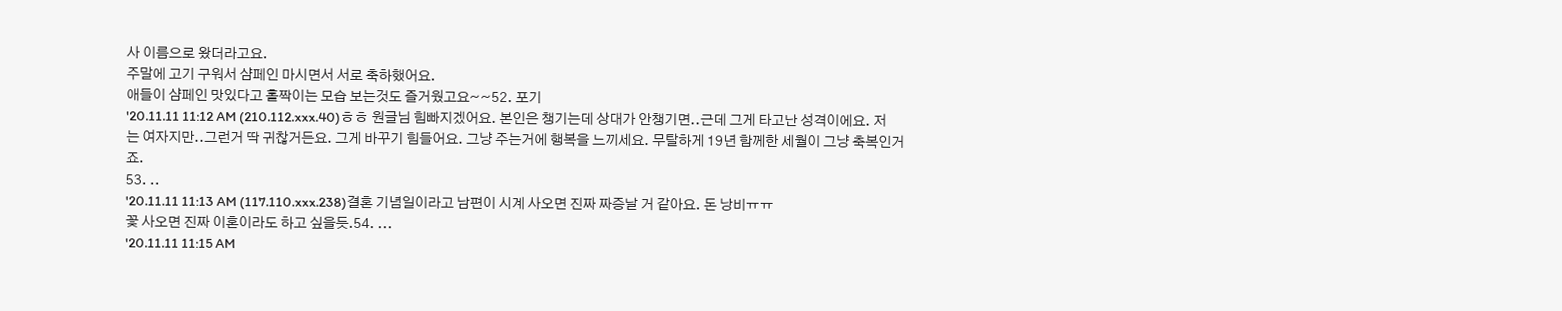사 이름으로 왔더라고요.
주말에 고기 구워서 샴페인 마시면서 서로 축하했어요.
애들이 샴페인 맛있다고 홀짝이는 모습 보는것도 즐거웠고요~~52. 포기
'20.11.11 11:12 AM (210.112.xxx.40)ㅎㅎ 원글님 힘빠지겠어요. 본인은 챙기는데 상대가 안챙기면..근데 그게 타고난 성격이에요. 저는 여자지만..그런거 딱 귀찮거든요. 그게 바꾸기 힘들어요. 그냥 주는거에 행복을 느끼세요. 무탈하게 19년 함께한 세월이 그냥 축복인거죠.
53. ..
'20.11.11 11:13 AM (117.110.xxx.238)결혼 기념일이라고 남편이 시계 사오면 진짜 짜증날 거 같아요. 돈 낭비ㅠㅠ
꽃 사오면 진짜 이혼이라도 하고 싶을듯.54. ...
'20.11.11 11:15 AM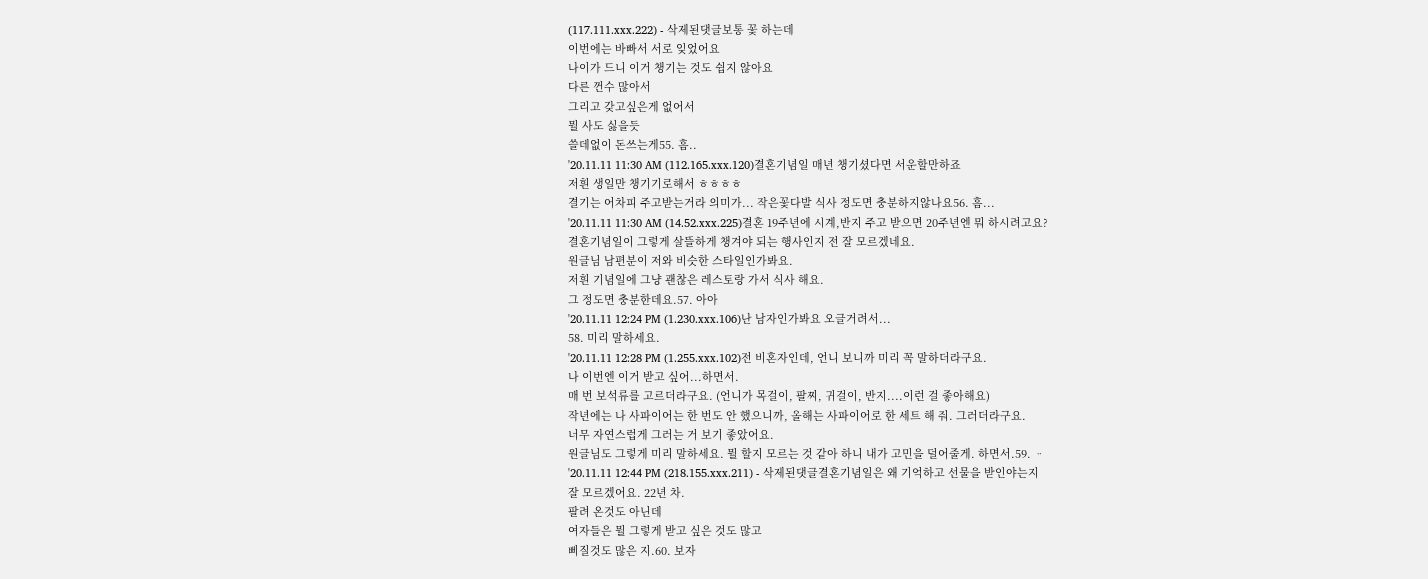(117.111.xxx.222) - 삭제된댓글보통 꽃 하는데
이번에는 바빠서 서로 잊었어요
나이가 드니 이거 챙기는 것도 쉽지 않아요
다른 껀수 많아서
그리고 갖고싶은게 없어서
뭘 사도 싫을듯
쓸데없이 돈쓰는게55. 흠..
'20.11.11 11:30 AM (112.165.xxx.120)결혼기념일 매년 챙기셨다면 서운할만하죠
저흰 생일만 챙기기로해서 ㅎㅎㅎㅎ
결기는 어차피 주고받는거라 의미가... 작은꽃다발 식사 정도면 충분하지않나요56. 흠...
'20.11.11 11:30 AM (14.52.xxx.225)결혼 19주년에 시계,반지 주고 받으면 20주년엔 뭐 하시려고요?
결혼기념일이 그렇게 살뜰하게 챙겨야 되는 행사인지 전 잘 모르겠네요.
원글님 남편분이 저와 비슷한 스타일인가봐요.
저흰 기념일에 그냥 괜찮은 레스토랑 가서 식사 해요.
그 정도면 충분한데요.57. 아아
'20.11.11 12:24 PM (1.230.xxx.106)난 남자인가봐요 오글거려서...
58. 미리 말하세요.
'20.11.11 12:28 PM (1.255.xxx.102)전 비혼자인데, 언니 보니까 미리 꼭 말하더라구요.
나 이번엔 이거 받고 싶어...하면서.
매 번 보석류를 고르더라구요. (언니가 목걸이, 팔찌, 귀걸이, 반지....이런 걸 좋아해요)
작년에는 나 사파이어는 한 번도 안 했으니까, 올해는 사파이어로 한 세트 해 줘. 그러더라구요.
너무 자연스럽게 그러는 거 보기 좋았어요.
원글님도 그렇게 미리 말하세요. 뭘 할지 모르는 것 같아 하니 내가 고민을 덜어줄게. 하면서.59. ᆢ
'20.11.11 12:44 PM (218.155.xxx.211) - 삭제된댓글결혼기념일은 왜 기억하고 선물을 받인야는지
잘 모르겠어요. 22년 차.
팔려 온것도 아닌데
여자들은 뭘 그렇게 받고 싶은 것도 많고
삐질것도 많은 지.60. 보자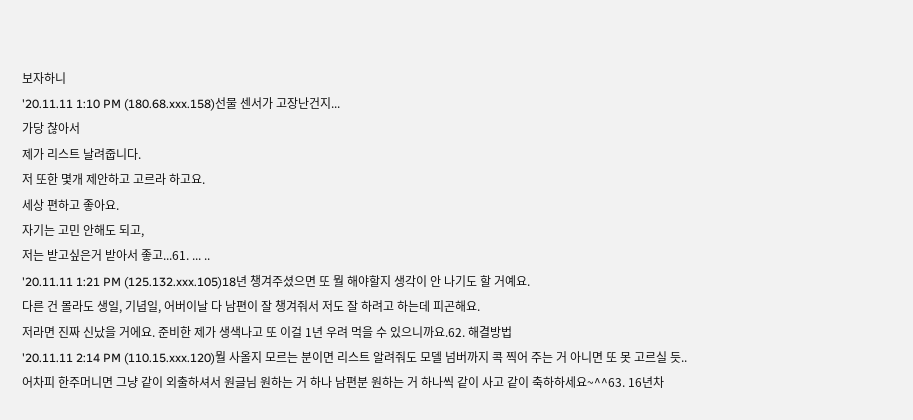보자하니
'20.11.11 1:10 PM (180.68.xxx.158)선물 센서가 고장난건지...
가당 찮아서
제가 리스트 날려줍니다.
저 또한 몇개 제안하고 고르라 하고요.
세상 편하고 좋아요.
자기는 고민 안해도 되고,
저는 받고싶은거 받아서 좋고...61. ... ..
'20.11.11 1:21 PM (125.132.xxx.105)18년 챙겨주셨으면 또 뭘 해야할지 생각이 안 나기도 할 거예요.
다른 건 몰라도 생일, 기념일, 어버이날 다 남편이 잘 챙겨줘서 저도 잘 하려고 하는데 피곤해요.
저라면 진짜 신났을 거에요. 준비한 제가 생색나고 또 이걸 1년 우려 먹을 수 있으니까요.62. 해결방법
'20.11.11 2:14 PM (110.15.xxx.120)뭘 사올지 모르는 분이면 리스트 알려줘도 모델 넘버까지 콕 찍어 주는 거 아니면 또 못 고르실 듯..
어차피 한주머니면 그냥 같이 외출하셔서 원글님 원하는 거 하나 남편분 원하는 거 하나씩 같이 사고 같이 축하하세요~^^63. 16년차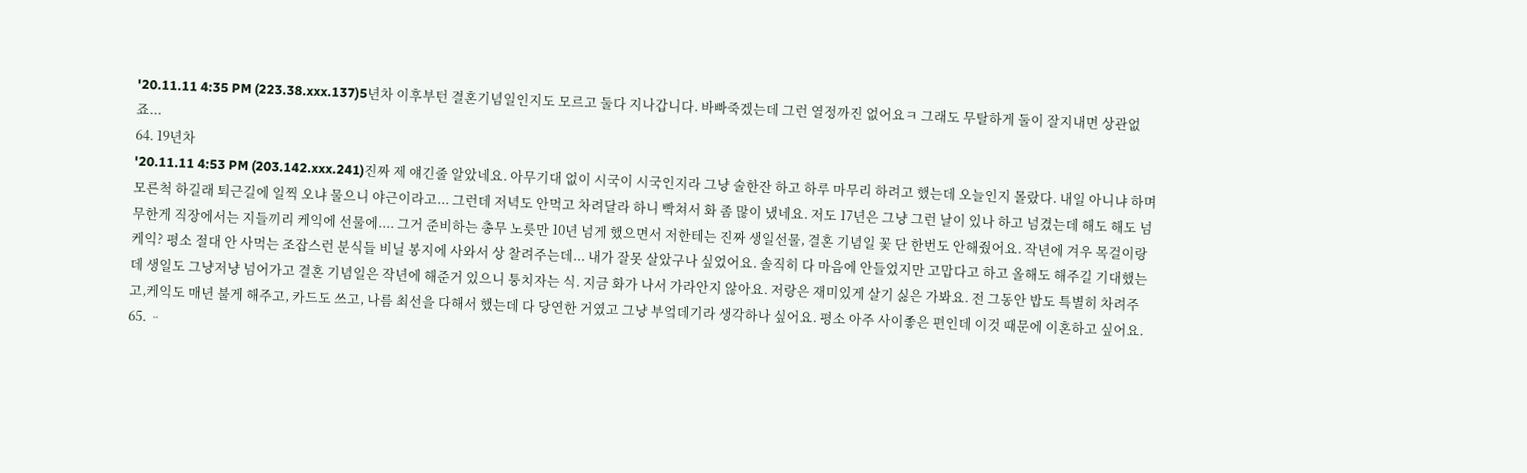'20.11.11 4:35 PM (223.38.xxx.137)5년차 이후부턴 결혼기념일인지도 모르고 둘다 지나갑니다. 바빠죽겠는데 그런 열정까진 없어요ㅋ 그래도 무탈하게 둘이 잘지내면 상관없죠...
64. 19년차
'20.11.11 4:53 PM (203.142.xxx.241)진짜 제 얘긴줄 알았네요. 아무기대 없이 시국이 시국인지라 그냥 술한잔 하고 하루 마무리 하려고 했는데 오늘인지 몰랐다. 내일 아니냐 하며 모른척 하길래 퇴근길에 일찍 오냐 물으니 야근이라고... 그런데 저녁도 안먹고 차려달라 하니 빡쳐서 화 좀 많이 냈네요. 저도 17년은 그냥 그런 날이 있나 하고 넘겼는데 해도 해도 넘무한게 직장에서는 지들끼리 케익에 선물에.... 그거 준비하는 총무 노릇만 10년 넘게 했으면서 저한테는 진짜 생일선물, 결혼 기념일 꽃 단 한번도 안해줬어요. 작년에 겨우 목걸이랑 케익? 평소 절대 안 사먹는 조잡스런 분식들 비닐 봉지에 사와서 상 찰려주는데... 내가 잘못 살았구나 싶었어요. 솔직히 다 마음에 안들었지만 고맙다고 하고 올해도 해주길 기대했는데 생일도 그냥저냥 넘어가고 결혼 기념일은 작년에 해준거 있으니 퉁치자는 식. 지금 화가 나서 가라안지 않아요. 저랑은 재미있게 살기 싫은 가봐요. 전 그동안 밥도 특별히 차려주고,케익도 매년 불게 해주고, 카드도 쓰고, 나름 최선을 다해서 했는데 다 당연한 거였고 그냥 부엌데기라 생각하나 싶어요. 평소 아주 사이좋은 편인데 이것 때문에 이혼하고 싶어요.
65. ᆢ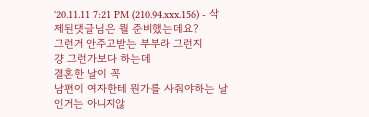'20.11.11 7:21 PM (210.94.xxx.156) - 삭제된댓글님은 뭘 준비했는데요?
그런거 안주고받는 부부라 그런지
걍 그런가보다 하는데
결혼한 날이 꼭
남편이 여자한테 뭔가를 사줘야하는 날인거는 아니지않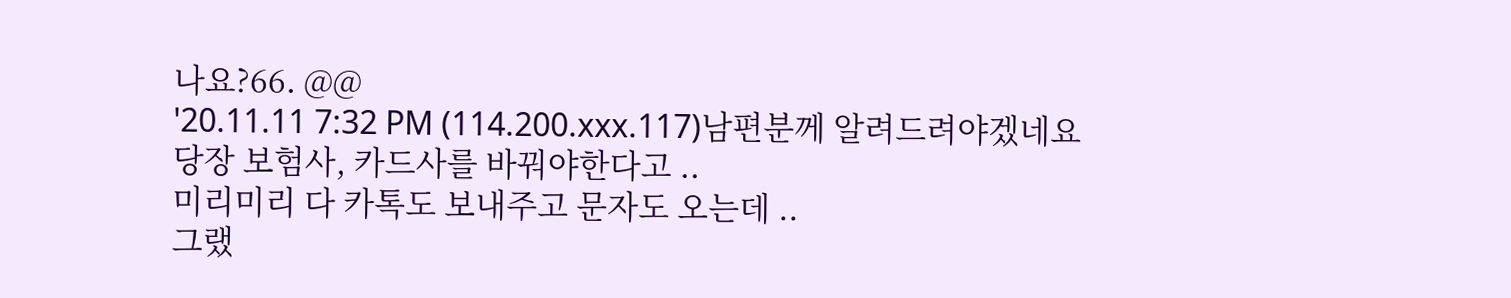나요?66. @@
'20.11.11 7:32 PM (114.200.xxx.117)남편분께 알려드려야겠네요
당장 보험사, 카드사를 바꿔야한다고 ..
미리미리 다 카톡도 보내주고 문자도 오는데 ..
그랬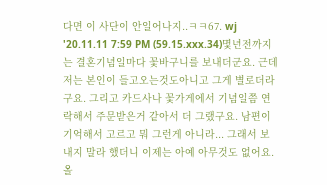다면 이 사단이 안일어나지..ㅋㅋ67. wj
'20.11.11 7:59 PM (59.15.xxx.34)몇년전까지는 결혼기념일마다 꽃바구니를 보내더군요. 근데 저는 본인이 들고오는것도아니고 그게 별로더라구요. 그리고 카드사나 꽃가게에서 기념일쯤 연락해서 주문받은거 같아서 더 그랬구요. 남편이 기억해서 고르고 뭐 그런게 아니라... 그래서 보내지 말라 했더니 이제는 아예 아무것도 없어요.
올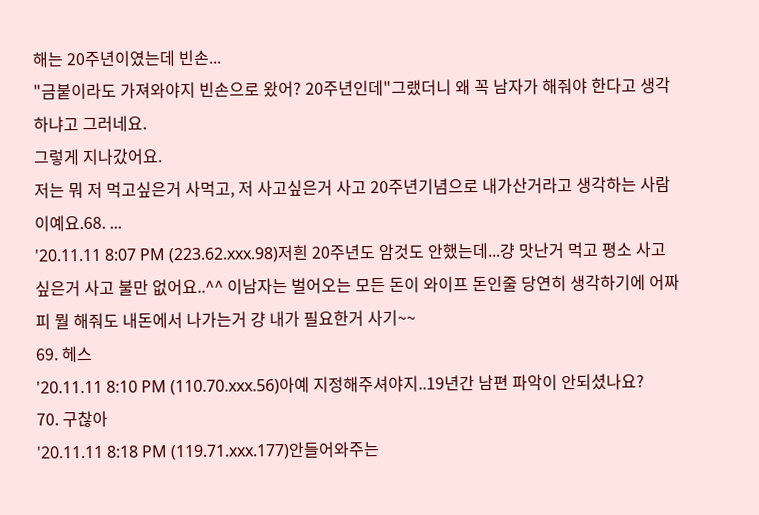해는 20주년이였는데 빈손...
"금붙이라도 가져와야지 빈손으로 왔어? 20주년인데"그랬더니 왜 꼭 남자가 해줘야 한다고 생각하냐고 그러네요.
그렇게 지나갔어요.
저는 뭐 저 먹고싶은거 사먹고, 저 사고싶은거 사고 20주년기념으로 내가산거라고 생각하는 사람이예요.68. ...
'20.11.11 8:07 PM (223.62.xxx.98)저흰 20주년도 암것도 안했는데...걍 맛난거 먹고 평소 사고싶은거 사고 불만 없어요..^^ 이남자는 벌어오는 모든 돈이 와이프 돈인줄 당연히 생각하기에 어짜피 뭘 해줘도 내돈에서 나가는거 걍 내가 필요한거 사기~~
69. 헤스
'20.11.11 8:10 PM (110.70.xxx.56)아예 지정해주셔야지..19년간 남편 파악이 안되셨나요?
70. 구찮아
'20.11.11 8:18 PM (119.71.xxx.177)안들어와주는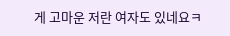게 고마운 저란 여자도 있네요ㅋ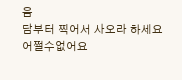음
담부터 찍어서 사오라 하세요
어쩔수없어요